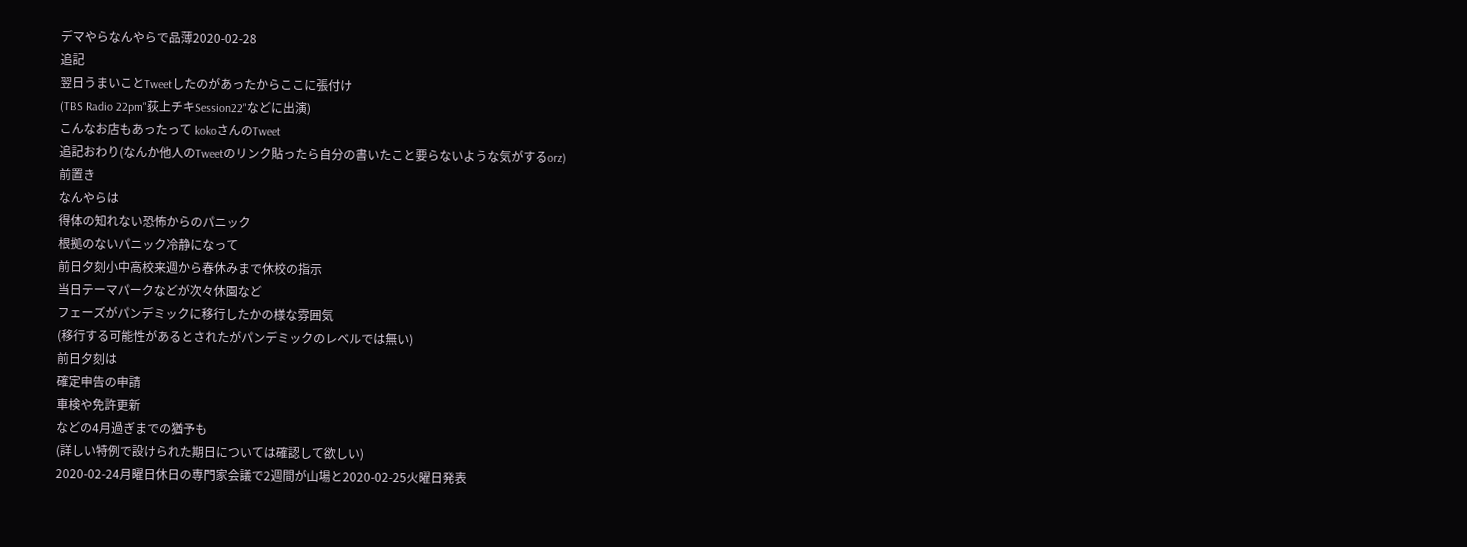デマやらなんやらで品薄2020-02-28
追記
翌日うまいことTweetしたのがあったからここに張付け
(TBS Radio 22pm"荻上チキSession22"などに出演)
こんなお店もあったって kokoさんのTweet
追記おわり(なんか他人のTweetのリンク貼ったら自分の書いたこと要らないような気がするorz)
前置き
なんやらは
得体の知れない恐怖からのパニック
根拠のないパニック冷静になって
前日夕刻小中高校来週から春休みまで休校の指示
当日テーマパークなどが次々休園など
フェーズがパンデミックに移行したかの様な雰囲気
(移行する可能性があるとされたがパンデミックのレベルでは無い)
前日夕刻は
確定申告の申請
車検や免許更新
などの4月過ぎまでの猶予も
(詳しい特例で設けられた期日については確認して欲しい)
2020-02-24月曜日休日の専門家会議で2週間が山場と2020-02-25火曜日発表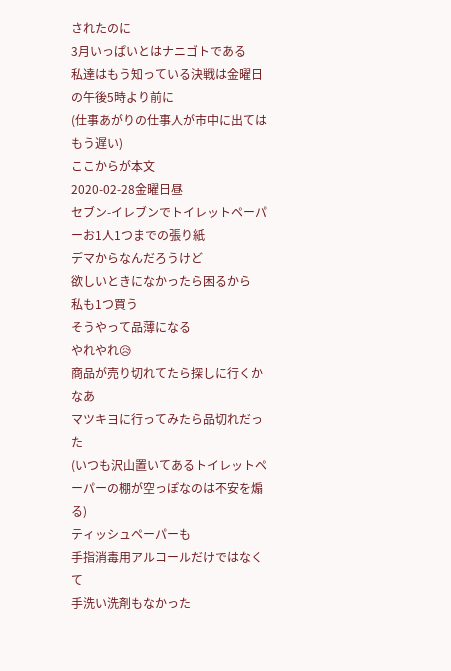されたのに
3月いっぱいとはナニゴトである
私達はもう知っている決戦は金曜日の午後5時より前に
(仕事あがりの仕事人が市中に出てはもう遅い)
ここからが本文
2020-02-28金曜日昼
セブン-イレブンでトイレットペーパーお1人1つまでの張り紙
デマからなんだろうけど
欲しいときになかったら困るから
私も1つ買う
そうやって品薄になる
やれやれ😥
商品が売り切れてたら探しに行くかなあ
マツキヨに行ってみたら品切れだった
(いつも沢山置いてあるトイレットペーパーの棚が空っぽなのは不安を煽る)
ティッシュペーパーも
手指消毒用アルコールだけではなくて
手洗い洗剤もなかった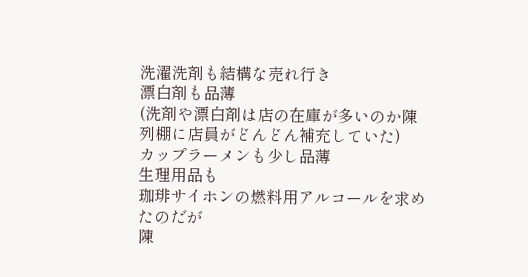洗濯洗剤も結構な売れ行き
漂白剤も品薄
(洗剤や漂白剤は店の在庫が多いのか陳列棚に店員がどんどん補充していた)
カップラーメンも少し品薄
生理用品も
珈琲サイホンの燃料用アルコールを求めたのだが
陳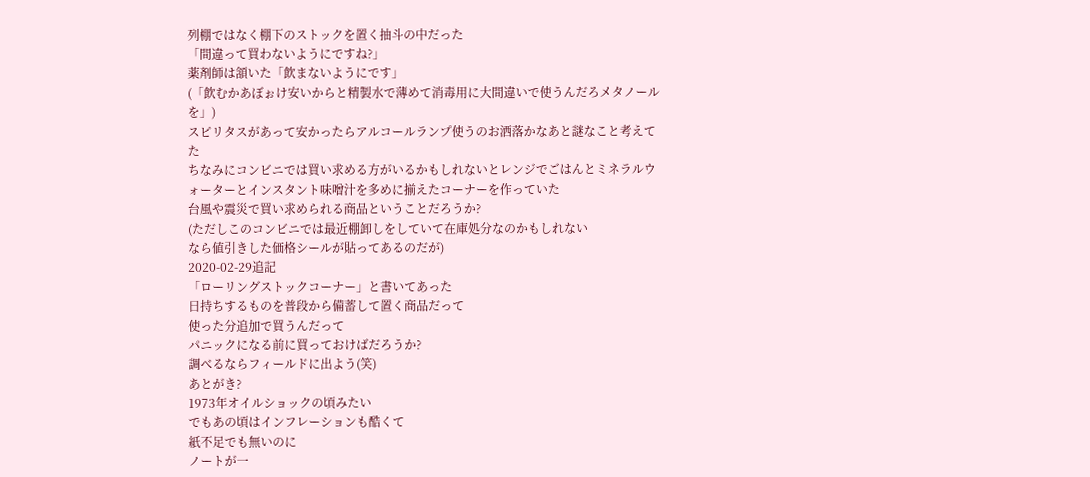列棚ではなく棚下のストックを置く抽斗の中だった
「間違って買わないようにですね?」
薬剤師は頷いた「飲まないようにです」
(「飲むかあぼぉけ安いからと精製水で薄めて消毒用に大間違いで使うんだろメタノールを」)
スピリタスがあって安かったらアルコールランプ使うのお洒落かなあと謎なこと考えてた
ちなみにコンビニでは買い求める方がいるかもしれないとレンジでごはんとミネラルウォーターとインスタント味噌汁を多めに揃えたコーナーを作っていた
台風や震災で買い求められる商品ということだろうか?
(ただしこのコンビニでは最近棚卸しをしていて在庫処分なのかもしれない
なら値引きした価格シールが貼ってあるのだが)
2020-02-29追記
「ローリングストックコーナー」と書いてあった
日持ちするものを普段から備蓄して置く商品だって
使った分追加で買うんだって
パニックになる前に買っておけばだろうか?
調べるならフィールドに出よう(笑)
あとがき?
1973年オイルショックの頃みたい
でもあの頃はインフレーションも酷くて
紙不足でも無いのに
ノートが一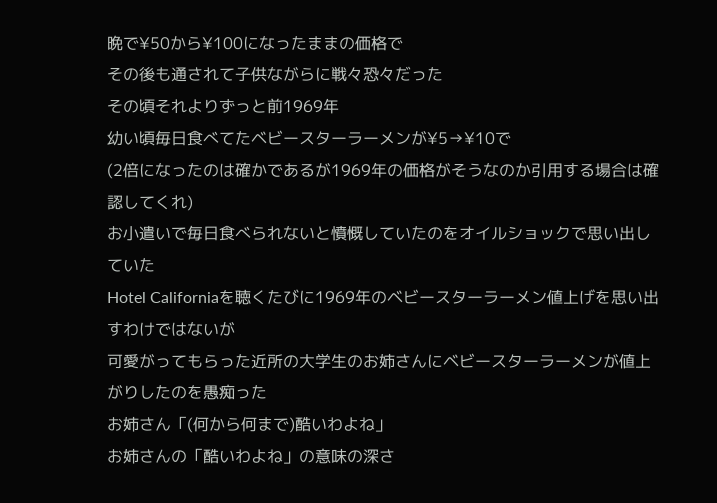晩で¥50から¥100になったままの価格で
その後も通されて子供ながらに戦々恐々だった
その頃それよりずっと前1969年
幼い頃毎日食べてたベビースターラーメンが¥5→¥10で
(2倍になったのは確かであるが1969年の価格がそうなのか引用する場合は確認してくれ)
お小遣いで毎日食べられないと憤慨していたのをオイルショックで思い出していた
Hotel Californiaを聴くたびに1969年のベビースターラーメン値上げを思い出すわけではないが
可愛がってもらった近所の大学生のお姉さんにベビースターラーメンが値上がりしたのを愚痴った
お姉さん「(何から何まで)酷いわよね」
お姉さんの「酷いわよね」の意味の深さ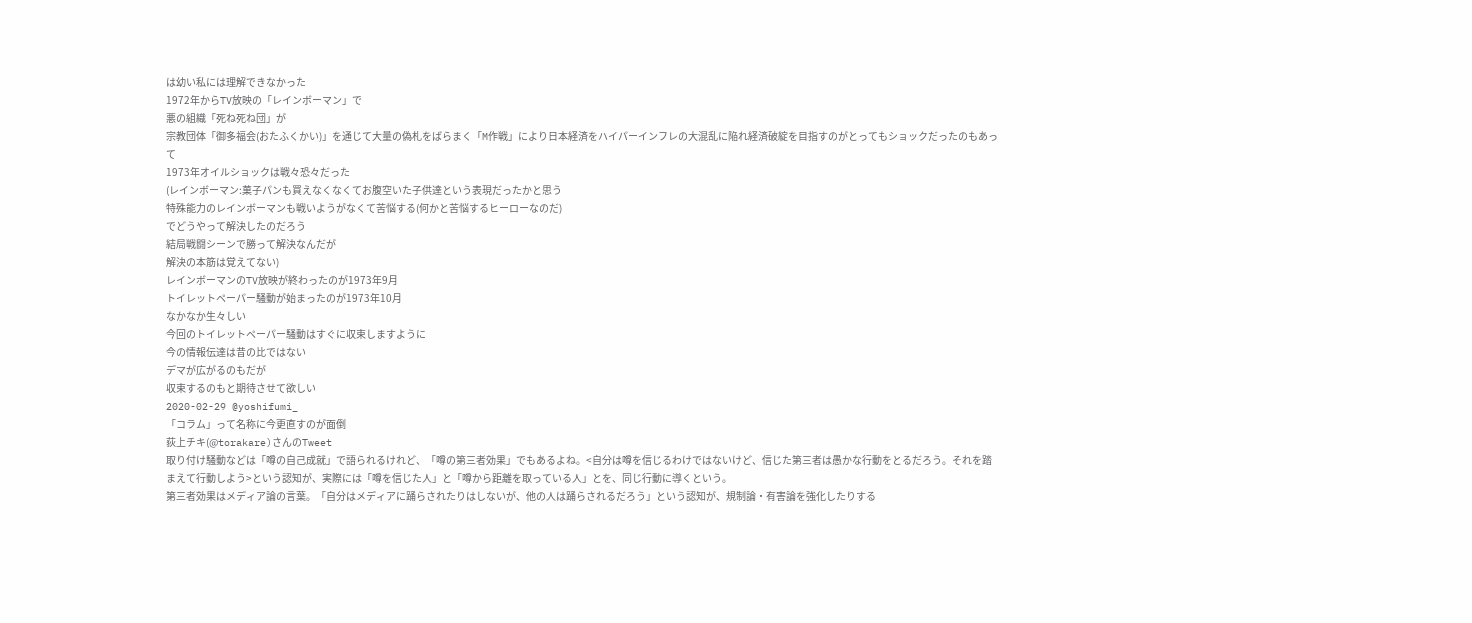は幼い私には理解できなかった
1972年からTV放映の「レインボーマン」で
悪の組織「死ね死ね団」が
宗教団体「御多福会(おたふくかい)」を通じて大量の偽札をばらまく「M作戦」により日本経済をハイパーインフレの大混乱に陥れ経済破綻を目指すのがとってもショックだったのもあって
1973年オイルショックは戦々恐々だった
(レインボーマン:菓子パンも買えなくなくてお腹空いた子供達という表現だったかと思う
特殊能力のレインボーマンも戦いようがなくて苦悩する(何かと苦悩するヒーローなのだ)
でどうやって解決したのだろう
結局戦闘シーンで勝って解決なんだが
解決の本筋は覚えてない)
レインボーマンのTV放映が終わったのが1973年9月
トイレットペーパー騒動が始まったのが1973年10月
なかなか生々しい
今回のトイレットペーパー騒動はすぐに収束しますように
今の情報伝達は昔の比ではない
デマが広がるのもだが
収束するのもと期待させて欲しい
2020-02-29 @yoshifumi_
「コラム」って名称に今更直すのが面倒
荻上チキ(@torakare)さんのTweet
取り付け騒動などは「噂の自己成就」で語られるけれど、「噂の第三者効果」でもあるよね。<自分は噂を信じるわけではないけど、信じた第三者は愚かな行動をとるだろう。それを踏まえて行動しよう>という認知が、実際には「噂を信じた人」と「噂から距離を取っている人」とを、同じ行動に導くという。
第三者効果はメディア論の言葉。「自分はメディアに踊らされたりはしないが、他の人は踊らされるだろう」という認知が、規制論・有害論を強化したりする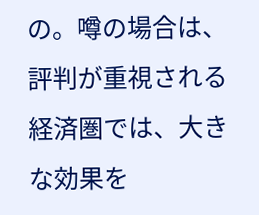の。噂の場合は、評判が重視される経済圏では、大きな効果を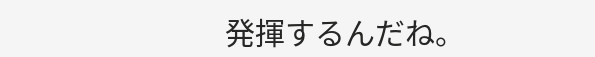発揮するんだね。